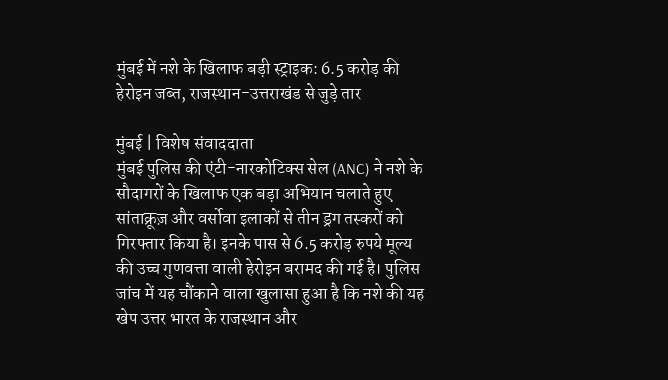मुंबई में नशे के खिलाफ बड़ी स्ट्राइक: 6.5 करोड़ की हेरोइन जब्त, राजस्थान-उत्तराखंड से जुड़े तार

मुंबई | विशेष संवाददाता
मुंबई पुलिस की एंटी-नारकोटिक्स सेल (ANC) ने नशे के सौदागरों के खिलाफ एक बड़ा अभियान चलाते हुए सांताक्रूज़ और वर्सोवा इलाकों से तीन ड्रग तस्करों को गिरफ्तार किया है। इनके पास से 6.5 करोड़ रुपये मूल्य की उच्च गुणवत्ता वाली हेरोइन बरामद की गई है। पुलिस जांच में यह चौंकाने वाला खुलासा हुआ है कि नशे की यह खेप उत्तर भारत के राजस्थान और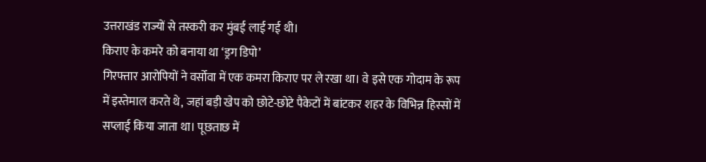उत्तराखंड राज्यों से तस्करी कर मुंबई लाई गई थी।
किराए के कमरे को बनाया था ‘ड्रग डिपो’
गिरफ्तार आरोपियों ने वर्सोवा में एक कमरा किराए पर ले रखा था। वे इसे एक गोदाम के रूप में इस्तेमाल करते थे, जहां बड़ी खेप को छोटे-छोटे पैकेटों में बांटकर शहर के विभिन्न हिस्सों में सप्लाई किया जाता था। पूछताछ में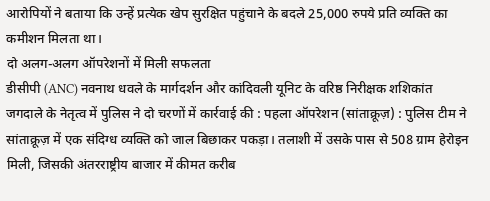आरोपियों ने बताया कि उन्हें प्रत्येक खेप सुरक्षित पहुंचाने के बदले 25,000 रुपये प्रति व्यक्ति का कमीशन मिलता था।
दो अलग-अलग ऑपरेशनों में मिली सफलता
डीसीपी (ANC) नवनाथ धवले के मार्गदर्शन और कांदिवली यूनिट के वरिष्ठ निरीक्षक शशिकांत जगदाले के नेतृत्व में पुलिस ने दो चरणों में कार्रवाई की : पहला ऑपरेशन (सांताक्रूज़) : पुलिस टीम ने सांताक्रूज़ में एक संदिग्ध व्यक्ति को जाल बिछाकर पकड़ा। तलाशी में उसके पास से 508 ग्राम हेरोइन मिली, जिसकी अंतरराष्ट्रीय बाजार में कीमत करीब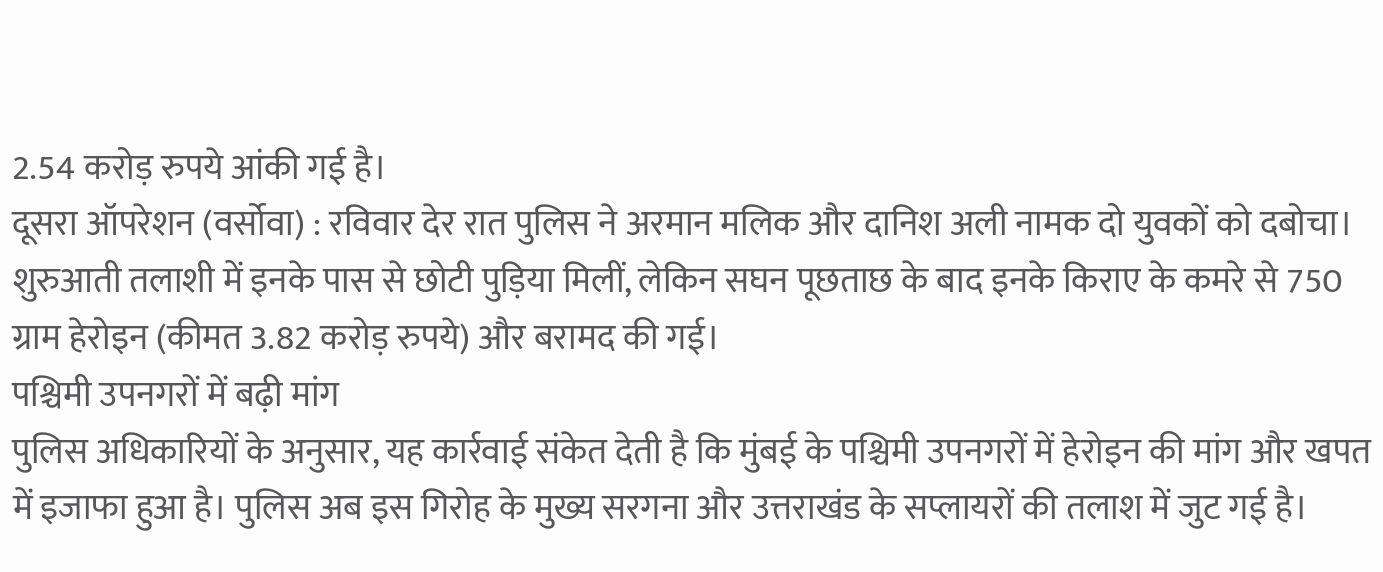2.54 करोड़ रुपये आंकी गई है।
दूसरा ऑपरेशन (वर्सोवा) : रविवार देर रात पुलिस ने अरमान मलिक और दानिश अली नामक दो युवकों को दबोचा। शुरुआती तलाशी में इनके पास से छोटी पुड़िया मिलीं, लेकिन सघन पूछताछ के बाद इनके किराए के कमरे से 750 ग्राम हेरोइन (कीमत 3.82 करोड़ रुपये) और बरामद की गई।
पश्चिमी उपनगरों में बढ़ी मांग
पुलिस अधिकारियों के अनुसार, यह कार्रवाई संकेत देती है कि मुंबई के पश्चिमी उपनगरों में हेरोइन की मांग और खपत में इजाफा हुआ है। पुलिस अब इस गिरोह के मुख्य सरगना और उत्तराखंड के सप्लायरों की तलाश में जुट गई है।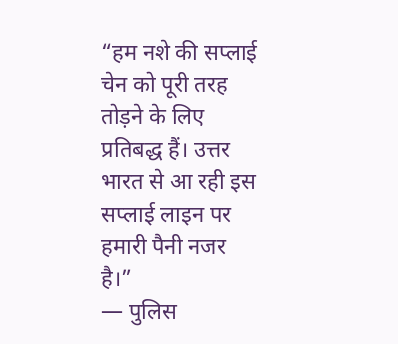“हम नशे की सप्लाई चेन को पूरी तरह तोड़ने के लिए प्रतिबद्ध हैं। उत्तर भारत से आ रही इस सप्लाई लाइन पर हमारी पैनी नजर है।”
— पुलिस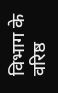विभाग के वरिष्ठ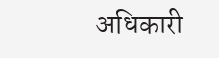अधिकारी